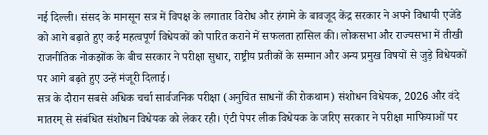नई दिल्ली। संसद के मानसून सत्र में विपक्ष के लगातार विरोध और हंगामे के बावजूद केंद्र सरकार ने अपने विधायी एजेंडे को आगे बढ़ाते हुए कई महत्वपूर्ण विधेयकों को पारित कराने में सफलता हासिल की। लोकसभा और राज्यसभा में तीखी राजनीतिक नोकझोंक के बीच सरकार ने परीक्षा सुधार, राष्ट्रीय प्रतीकों के सम्मान और अन्य प्रमुख विषयों से जुड़े विधेयकों पर आगे बढ़ते हुए उन्हें मंजूरी दिलाई।
सत्र के दौरान सबसे अधिक चर्चा सार्वजनिक परीक्षा (अनुचित साधनों की रोकथाम) संशोधन विधेयक, 2026 और वंदे मातरम् से संबंधित संशोधन विधेयक को लेकर रही। एंटी पेपर लीक विधेयक के जरिए सरकार ने परीक्षा माफियाओं पर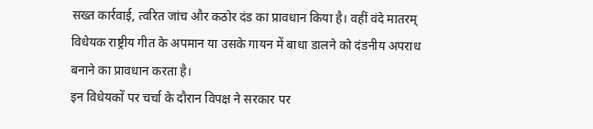सख्त कार्रवाई, त्वरित जांच और कठोर दंड का प्रावधान किया है। वहीं वंदे मातरम् विधेयक राष्ट्रीय गीत के अपमान या उसके गायन में बाधा डालने को दंडनीय अपराध बनाने का प्रावधान करता है।
इन विधेयकों पर चर्चा के दौरान विपक्ष ने सरकार पर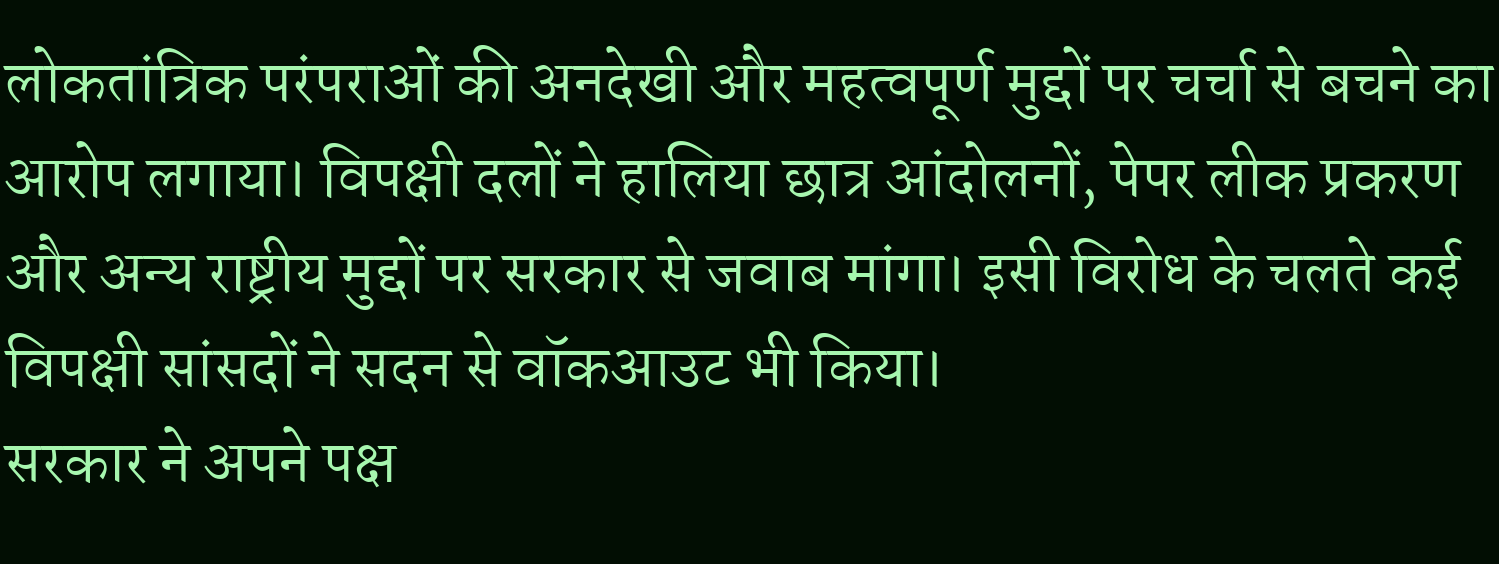लोकतांत्रिक परंपराओं की अनदेखी और महत्वपूर्ण मुद्दों पर चर्चा से बचने का आरोप लगाया। विपक्षी दलों ने हालिया छात्र आंदोलनों, पेपर लीक प्रकरण और अन्य राष्ट्रीय मुद्दों पर सरकार से जवाब मांगा। इसी विरोध के चलते कई विपक्षी सांसदों ने सदन से वॉकआउट भी किया।
सरकार ने अपने पक्ष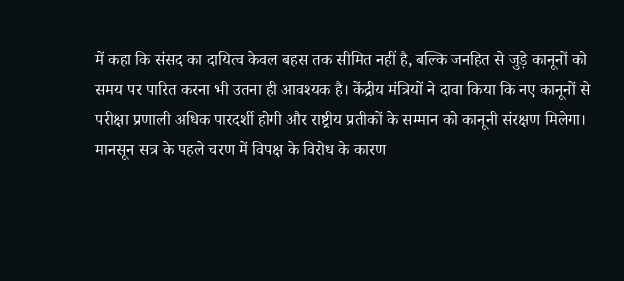में कहा कि संसद का दायित्व केवल बहस तक सीमित नहीं है, बल्कि जनहित से जुड़े कानूनों को समय पर पारित करना भी उतना ही आवश्यक है। केंद्रीय मंत्रियों ने दावा किया कि नए कानूनों से परीक्षा प्रणाली अधिक पारदर्शी होगी और राष्ट्रीय प्रतीकों के सम्मान को कानूनी संरक्षण मिलेगा।
मानसून सत्र के पहले चरण में विपक्ष के विरोध के कारण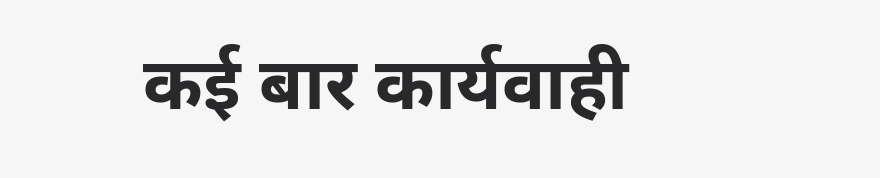कई बार कार्यवाही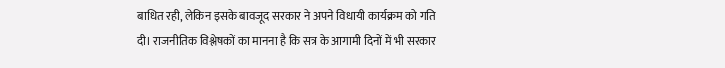बाधित रही, लेकिन इसके बावजूद सरकार ने अपने विधायी कार्यक्रम को गति दी। राजनीतिक विश्लेषकों का मानना है कि सत्र के आगामी दिनों में भी सरकार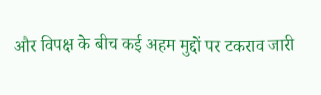और विपक्ष के बीच कई अहम मुद्दों पर टकराव जारी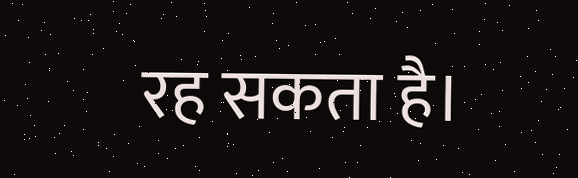रह सकता है।